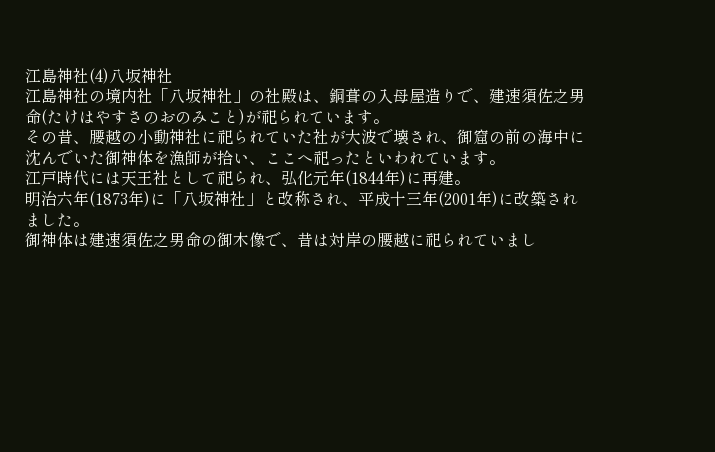江島神社(4)八坂神社
江島神社の境内社「八坂神社」の社殿は、銅葺の入母屋造りで、建速須佐之男命(たけはやすさのおのみこと)が祀られています。
その昔、腰越の小動神社に祀られていた社が大波で壊され、御窟の前の海中に沈んでいた御神体を漁師が拾い、ここへ祀ったといわれています。
江戸時代には天王社として祀られ、弘化元年(1844年)に再建。
明治六年(1873年)に「八坂神社」と改称され、平成十三年(2001年)に改築されました。
御神体は建速須佐之男命の御木像で、昔は対岸の腰越に祀られていまし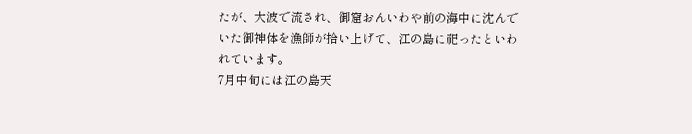たが、大波で流され、御窟おんいわや前の海中に沈んでいた御神体を漁師が拾い上げて、江の島に祀ったといわれています。
7月中旬には江の島天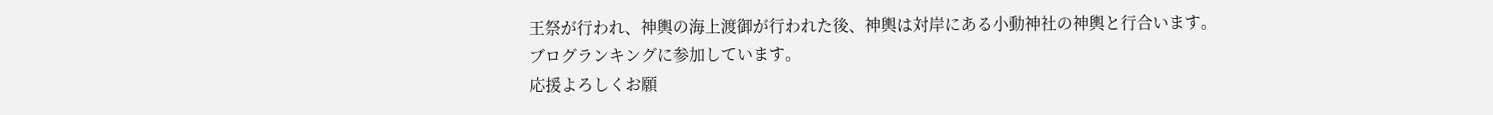王祭が行われ、神輿の海上渡御が行われた後、神輿は対岸にある小動神社の神輿と行合います。
ブログランキングに参加しています。
応援よろしくお願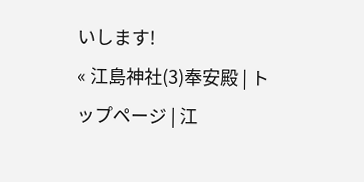いします!
« 江島神社(3)奉安殿 | トップページ | 江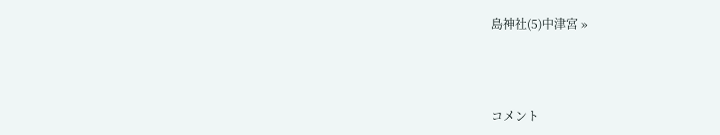島神社(5)中津宮 »



コメント